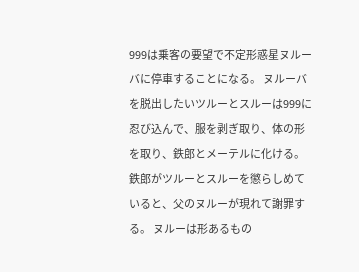999は乗客の要望で不定形惑星ヌルーバに停車することになる。 ヌルーバを脱出したいツルーとスルーは999に忍び込んで、服を剥ぎ取り、体の形を取り、鉄郎とメーテルに化ける。 鉄郎がツルーとスルーを懲らしめていると、父のヌルーが現れて謝罪する。 ヌルーは形あるもの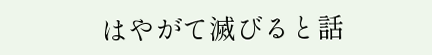はやがて滅びると話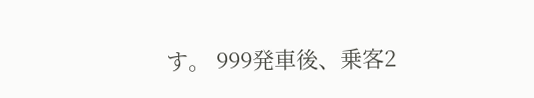す。 999発車後、乗客2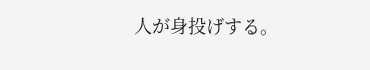人が身投げする。